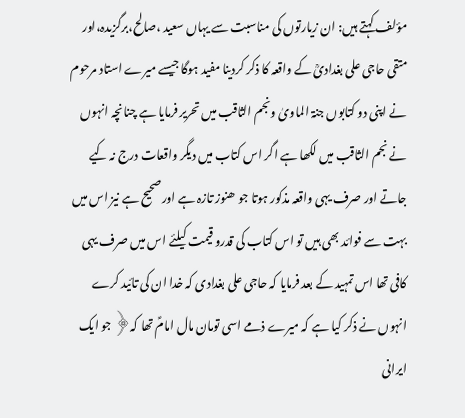مؤلف کہتے ہیں: ان زیارتوں کی مناسبت سے یہاں سعید ،صالح،برگزیدہ،اور متقی حاجی علی بغدادیؒ کے واقعہ کا ذکر کردینا مفید ہوگا جیسے میرے استاد مرحوم نے اپنی دو کتابوں جنۃ الماویٰ ونجم الثاقب میں تحریر فرمایا ہے چنانچہ انہوں نے نجم الثاقب میں لکھا ہے اگر اس کتاب میں دیگر واقعات درج نہ کیے جاتے اور صرف یہی واقعہ مذکور ہوتا جو ھنوز تازہ ہے اورصحیح ہے نیز اس میں بہت سے فوائد بھی ہیں تو اس کتاب کی قدرو قیمت کیلئے اس میں صرف یہی کافی تھا اس تمہید کے بعد فرمایا کہ حاجی علی بغدادی کہ خدا ان کی تائید کرے انہوں نے ذکر کیا ہے کہ میرے ذمے اسی تومان مال امامؑ تھا کہ﴿ جو ایک ایرانی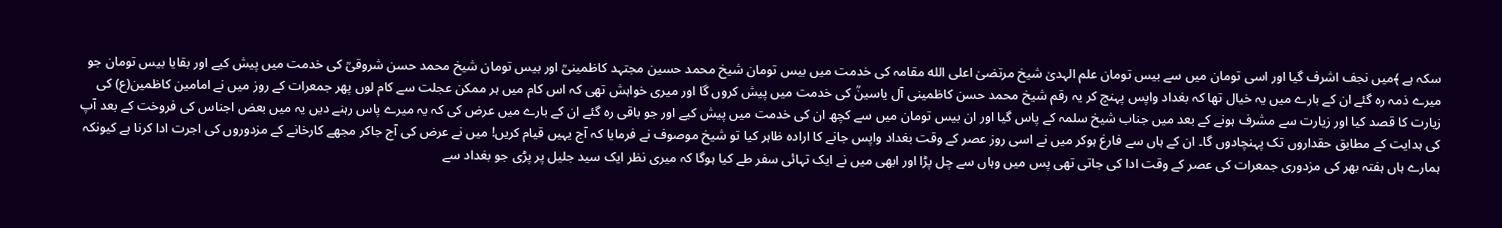سکہ ہے ﴾میں نجف اشرف گیا اور اسی تومان میں سے بیس تومان علم الہدیٰ شیخ مرتضیٰ اعلی الله مقامہ کی خدمت میں بیس تومان شیخ محمد حسین مجتہد کاظمینیؒ اور بیس تومان شیخ محمد حسن شروقیؒ کی خدمت میں پیش کیے اور بقایا بیس تومان جو میرے ذمہ رہ گئے ان کے بارے میں یہ خیال تھا کہ بغداد واپس پہنچ کر یہ رقم شیخ محمد حسن کاظمینی آل یاسینؒ کی خدمت میں پیش کروں گا اور میری خواہش تھی کہ اس کام میں ہر ممکن عجلت سے کام لوں پھر جمعرات کے روز میں نے امامین کاظمین(ع) کی زیارت کا قصد کیا اور زیارت سے مشرف ہونے کے بعد میں جناب شیخ سلمہ کے پاس گیا اور ان بیس تومان میں سے کچھ ان کی خدمت میں پیش کیے اور جو باقی رہ گئے ان کے بارے میں عرض کی کہ یہ میرے پاس رہنے دیں یہ میں بعض اجناس کی فروخت کے بعد آپ کی ہدایت کے مطابق حقداروں تک پہنچادوں گا۔ ان کے ہاں سے فارغ ہوکر میں نے اسی روز عصر کے وقت بغداد واپس جانے کا ارادہ ظاہر کیا تو شیخ موصوف نے فرمایا کہ آج یہیں قیام کریں! میں نے عرض کی آج جاکر مجھے کارخانے کے مزدوروں کی اجرت ادا کرنا ہے کیونکہ ہمارے ہاں ہفتہ بھر کی مزدوری جمعرات کی عصر کے وقت ادا کی جاتی تھی پس میں وہاں سے چل پڑا اور ابھی میں نے ایک تہائی سفر طے کیا ہوگا کہ میری نظر ایک سید جلیل پر پڑی جو بغداد سے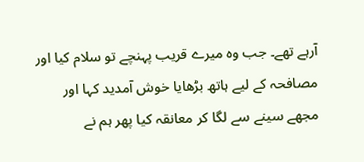آرہے تھے۔ جب وہ میرے قریب پہنچے تو سلام کیا اور مصافحہ کے لیے ہاتھ بڑھایا خوش آمدید کہا اور مجھے سینے سے لگا کر معانقہ کیا پھر ہم نے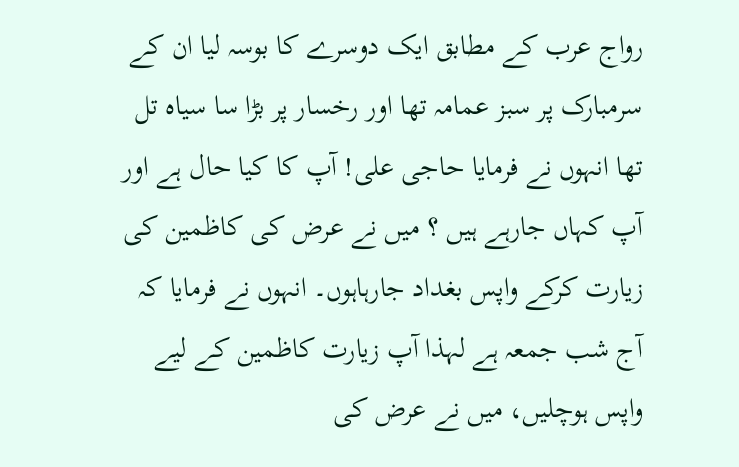رواج عرب کے مطابق ایک دوسرے کا بوسہ لیا ان کے سرمبارک پر سبز عمامہ تھا اور رخسار پر بڑا سا سیاہ تل تھا انہوں نے فرمایا حاجی علی! آپ کا کیا حال ہے اور آپ کہاں جارہے ہیں ؟ میں نے عرض کی کاظمین کی زیارت کرکے واپس بغداد جارہاہوں۔ انہوں نے فرمایا کہ آج شب جمعہ ہے لہذا آپ زیارت کاظمین کے لیے واپس ہوچلیں، میں نے عرض کی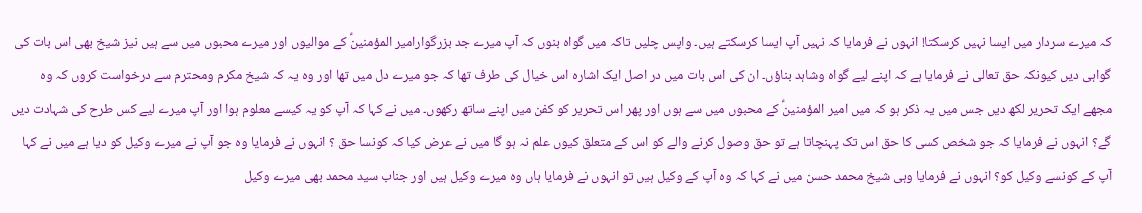کہ میرے سردار میں ایسا نہیں کرسکتا! انہوں نے فرمایا کہ نہیں آپ ایسا کرسکتے ہیں۔ واپس چلیں تاکہ میں گواہ بنوں کہ آپ میرے جد بزرگوارامیر المؤمنینؑ کے موالیوں اور میرے محبوں میں سے ہیں نیز شیخ بھی اس بات کی گواہی دیں کیونکہ حق تعالی نے فرمایا ہے کہ اپنے لیے گواہ وشاہد بناؤں۔ ان کی اس بات میں در اصل ایک اشارہ اس خیال کی طرف تھا کہ جو میرے دل میں تھا اور وہ یہ کہ شیخ مکرم ومحترم سے درخواست کروں کہ وہ مجھے ایک تحریر لکھ دیں جس میں یہ ذکر ہو کہ میں امیر المؤمنینؑ کے محبوں میں سے ہوں اور پھر اس تحریر کو کفن میں اپنے ساتھ رکھوں۔ میں نے کہا کہ آپ کو یہ کیسے معلوم ہوا اور آپ میرے لیے کس طرح کی شہادت دیں گے؟ انہوں نے فرمایا کہ جو شخص کسی کا حق اس تک پہنچاتا ہے تو حق وصول کرنے والے کو اس کے متعلق کیوں علم نہ ہو گا میں نے عرض کیا کہ کونسا حق ؟ انہوں نے فرمایا وہ جو آپ نے میرے وکیل کو دیا ہے میں نے کہا آپ کے کونسے وکیل کو؟ انہوں نے فرمایا وہی شیخ محمد حسن میں نے کہا کہ وہ آپ کے وکیل ہیں تو انہوں نے فرمایا ہاں وہ میرے وکیل ہیں اور جناب سید محمد بھی میرے وکیل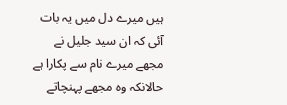ہیں میرے دل میں یہ بات آئی کہ ان سید جلیل نے مجھے میرے نام سے پکارا ہے حالانکہ وہ مجھے پہنچاتے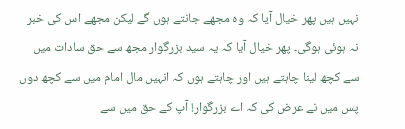نہیں ہیں پھر خیال آیا کہ وہ مجھے جانتے ہوں گے لیکن مجھے اس کی خبر نہ ہوئی ہوگی۔ پھر خیال آیا کہ یہ سید بزرگوار مجھ سے حق سادات میں سے کچھ لینا چاہتے ہیں اور چاہتے ہوں کہ انہیں مال امام میں سے کچھ دوں پس میں نے عرض کی کہ اے بزرگوار! آپ کے حق میں سے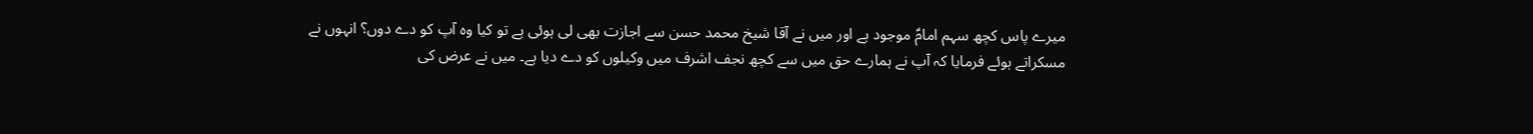میرے پاس کچھ سہم امامؑ موجود ہے اور میں نے آقا شیخ محمد حسن سے اجازت بھی لی ہوئی ہے تو کیا وہ آپ کو دے دوں؟ انہوں نے مسکراتے ہوئے فرمایا کہ آپ نے ہمارے حق میں سے کچھ نجف اشرف میں وکیلوں کو دے دیا ہے۔ میں نے عرض کی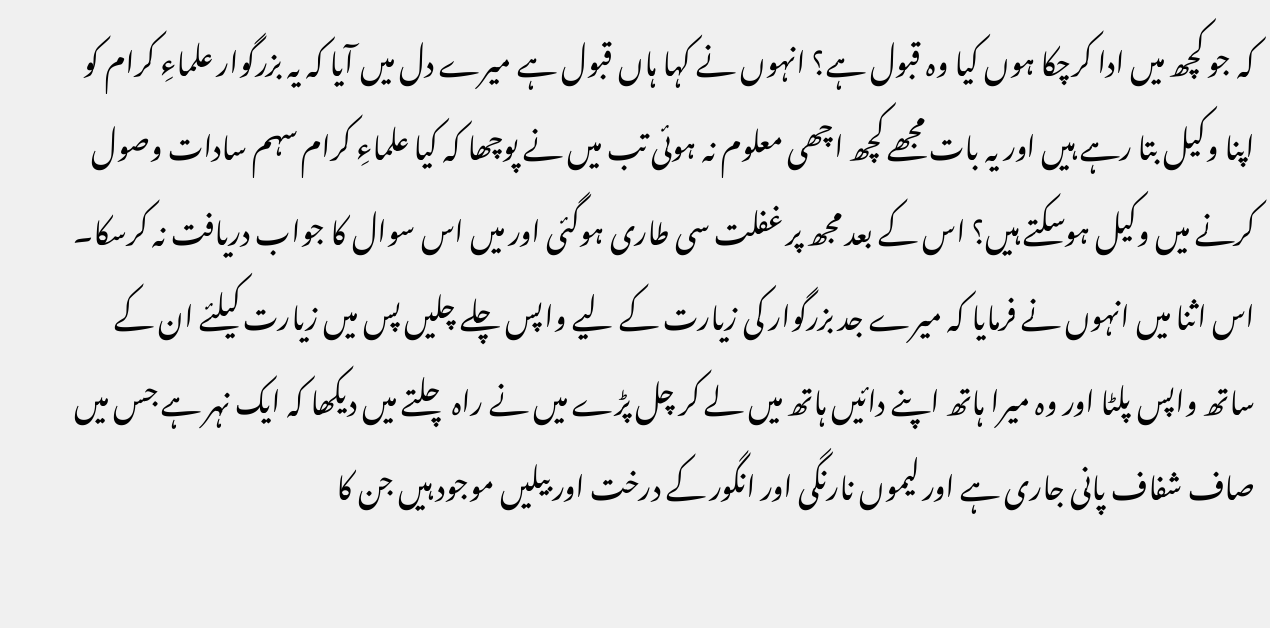کہ جو کچھ میں ادا کرچکا ہوں کیا وہ قبول ہے؟ انہوں نے کہا ہاں قبول ہے میرے دل میں آیا کہ یہ بزرگوار علماءِ کرام کو اپنا وکیل بتا رہے ہیں اور یہ بات مجھے کچھ اچھی معلوم نہ ہوئی تب میں نے پوچھا کہ کیا علماءِ کرام سہم سادات وصول کرنے میں وکیل ہوسکتے ہیں؟ اس کے بعد مجھ پر غفلت سی طاری ہوگئی اور میں اس سوال کا جواب دریافت نہ کرسکا۔ اس اثنا میں انہوں نے فرمایا کہ میرے جد بزرگوار کی زیارت کے لیے واپس چلے چلیں پس میں زیارت کیلئے ان کے ساتھ واپس پلٹا اور وہ میرا ہاتھ اپنے دائیں ہاتھ میں لے کر چل پڑے میں نے راہ چلتے میں دیکھا کہ ایک نہر ہے جس میں صاف شفاف پانی جاری ہے اور لیموں نارنگی اور انگور کے درخت اور بیلیں موجود ہیں جن کا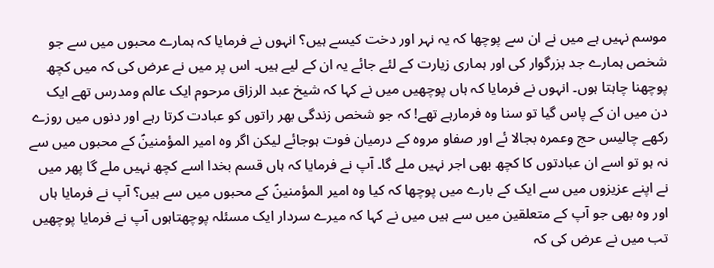موسم نہیں ہے میں نے ان سے پوچھا کہ یہ نہر اور دخت کیسے ہیں؟ انہوں نے فرمایا کہ ہمارے محبوں میں سے جو شخص ہمارے جد بزرگوار کی اور ہماری زیارت کے لئے جائے یہ ان کے لیے ہیں۔ اس پر میں نے عرض کی کہ میں کچھ پوچھنا چاہتا ہوں۔ انہوں نے فرمایا کہ ہاں پوچھیں میں نے کہا کہ شیخ عبد الرزاق مرحوم ایک عالم ومدرس تھے ایک دن میں ان کے پاس گیا تو سنا وہ فرمارہے تھے! کہ جو شخص زندگی بھر راتوں کو عبادت کرتا رہے اور دنوں میں روزے رکھے چالیس حج وعمرہ بجالا ئے اور صفاو مروہ کے درمیان فوت ہوجائے لیکن اگر وہ امیر المؤمنینؑ کے محبوں میں سے نہ ہو تو اسے ان عبادتوں کا کچھ بھی اجر نہیں ملے گا۔ آپ نے فرمایا کہ ہاں قسم بخدا اسے کچھ نہیں ملے گا پھر میں نے اپنے عزیزوں میں سے ایک کے بارے میں پوچھا کہ کیا وہ امیر المؤمنینؑ کے محبوں میں سے ہیں؟ آپ نے فرمایا ہاں اور وہ بھی جو آپ کے متعلقین میں سے ہیں میں نے کہا کہ میرے سردار ایک مسئلہ پوچھتاہوں آپ نے فرمایا پوچھیں تب میں نے عرض کی کہ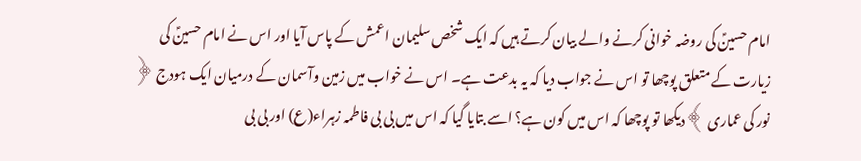امام حسینؑ کی روضہ خوانی کرنے والے بیان کرتے ہیں کہ ایک شخص سلیمان اعمش کے پاس آیا اور اس نے امام حسینؑ کی زیارت کے متعلق پوچھا تو اس نے جواب دیا کہ یہ بدعت ہے۔ اس نے خواب میں زمین وآسمان کے درمیان ایک ہودج ﴿ نور کی عماری ﴾دیکھا تو پوچھا کہ اس میں کون ہے؟ اسے بتایا گیا کہ اس میں بی بی فاطمہ زہراء(ع) اور بی بی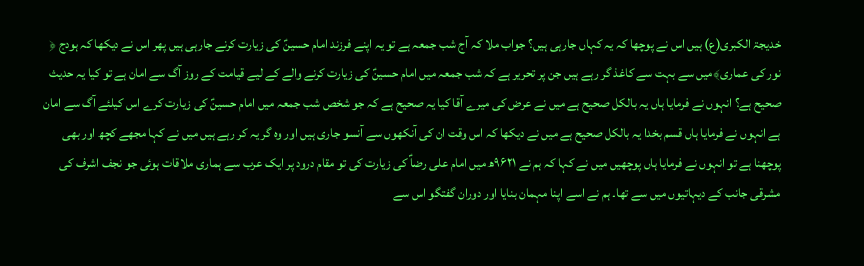خدیجۃ الکبری(ع) ہیں اس نے پوچھا کہ یہ کہاں جارہی ہیں؟ جواب ملا کہ آج شب جمعہ ہے تو یہ اپنے فرزند امام حسینؑ کی زیارت کرنے جارہی ہیں پھر اس نے دیکھا کہ ہودج ﴿ نور کی عماری﴾میں سے بہت سے کاغذ گر رہے ہیں جن پر تحریر ہے کہ شب جمعہ میں امام حسینؑ کی زیارت کرنے والے کے لیے قیامت کے روز آگ سے امان ہے تو کیا یہ حدیث صحیح ہے؟ انہوں نے فرمایا ہاں یہ بالکل صحیح ہے میں نے عرض کی میرے آقا کیا یہ صحیح ہے کہ جو شخص شب جمعہ میں امام حسینؑ کی زیارت کرے اس کیلئے آگ سے امان ہے انہوں نے فرمایا ہاں قسم بخدا یہ بالکل صحیح ہے میں نے دیکھا کہ اس وقت ان کی آنکھوں سے آنسو جاری ہیں اور وہ گر یہ کر رہے ہیں میں نے کہا مجھے کچھ اور بھی پوچھنا ہے تو انہوں نے فرمایا ہاں پوچھیں میں نے کہا کہ ہم نے ۹۶۲۱ھ میں امام علی رضاؑ کی زیارت کی تو مقام درود پر ایک عرب سے ہماری ملاقات ہوئی جو نجف اشرف کی مشرقی جانب کے دیہاتیوں میں سے تھا۔ ہم نے اسے اپنا مہمان بنایا اور دوران گفتگو اس سے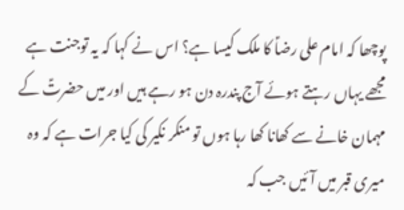پوچھا کہ امام علی رضاؑ کا ملک کیسا ہے؟ اس نے کہا کہ یہ توجنت ہے مجھے یہاں رہتے ہوئے آج پندرہ دن ہو رہے ہیں اور میں حضرتؑ کے مہمان خانے سے کھانا کھا رہا ہوں تو منکر نکیر کی کیا جرات ہے کہ وہ میری قبر میں آئیں جب کہ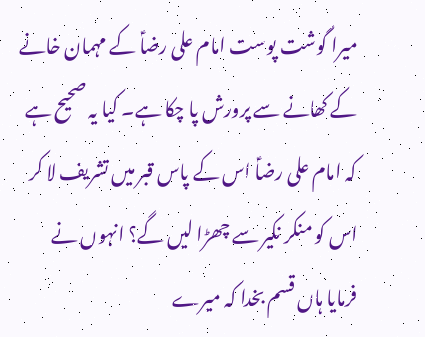میرا گوشت پوست امام علی رضاؑ کے مہمان خانے کے کھانے سے پرورش پا چکا ہے۔ کیا یہ صحیح ہے کہ امام علی رضاؑ اس کے پاس قبر میں تشریف لا کر اس کو منکر نکیر سے چھڑا لیں گے؟ انہوں نے فرمایا ہاں قسم بخدا کہ میرے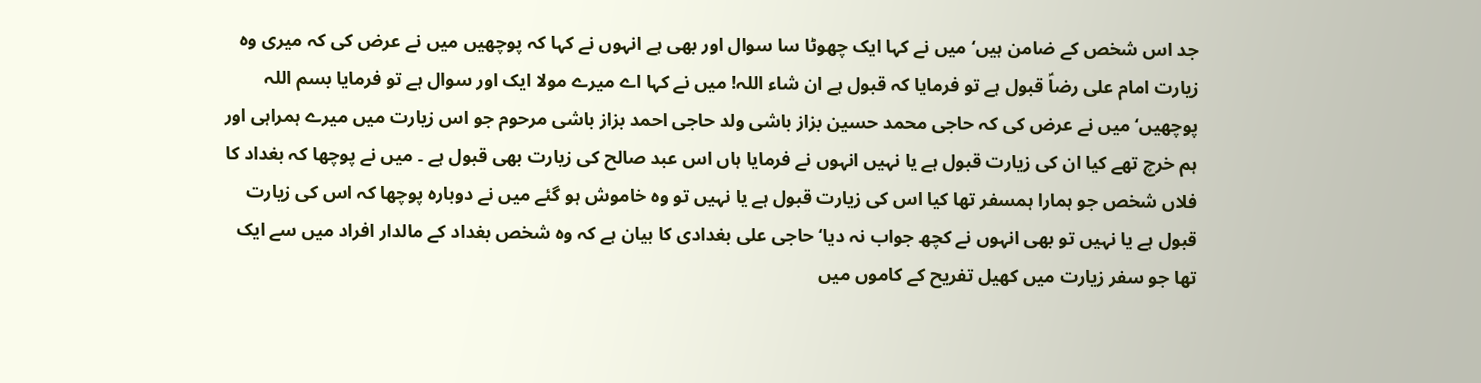جد اس شخص کے ضامن ہیں‘ میں نے کہا ایک چھوٹا سا سوال اور بھی ہے انہوں نے کہا کہ پوچھیں میں نے عرض کی کہ میری وہ زیارت امام علی رضاؑ قبول ہے تو فرمایا کہ قبول ہے ان شاء اللہ! میں نے کہا اے میرے مولا ایک اور سوال ہے تو فرمایا بسم اللہ پوچھیں‘ میں نے عرض کی کہ حاجی محمد حسین بزاز باشی ولد حاجی احمد بزاز باشی مرحوم جو اس زیارت میں میرے ہمراہی اور ہم خرچ تھے کیا ان کی زیارت قبول ہے یا نہیں انہوں نے فرمایا ہاں اس عبد صالح کی زیارت بھی قبول ہے ۔ میں نے پوچھا کہ بغداد کا فلاں شخص جو ہمارا ہمسفر تھا کیا اس کی زیارت قبول ہے یا نہیں تو وہ خاموش ہو گئے میں نے دوبارہ پوچھا کہ اس کی زیارت قبول ہے یا نہیں تو بھی انہوں نے کچھ جواب نہ دیا‘ حاجی علی بغدادی کا بیان ہے کہ وہ شخص بغداد کے مالدار افراد میں سے ایک تھا جو سفر زیارت میں کھیل تفریح کے کاموں میں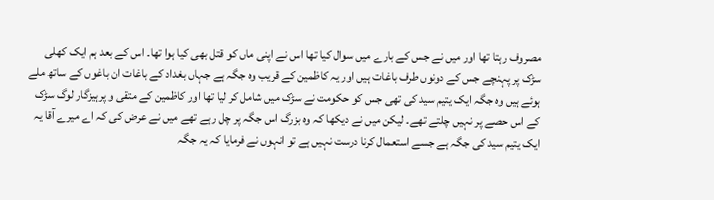مصروف رہتا تھا اور میں نے جس کے بارے میں سوال کیا تھا اس نے اپنی ماں کو قتل بھی کیا ہوا تھا۔ اس کے بعد ہم ایک کھلی سڑک پر پہنچے جس کے دونوں طرف باغات ہیں اور یہ کاظمین کے قریب وہ جگہ ہے جہاں بغداد کے باغات ان باغوں کے ساتھ ملے ہوئے ہیں وہ جگہ ایک یتیم سید کی تھی جس کو حکومت نے سڑک میں شامل کر لیا تھا اور کاظمین کے متقی و پرہیزگار لوگ سڑک کے اس حصے پر نہیں چلتے تھے۔ لیکن میں نے دیکھا کہ وہ بزرگ اس جگہ پر چل رہے تھے میں نے عرض کی کہ اے میرے آقا یہ ایک یتیم سید کی جگہ ہے جسے استعمال کرنا درست نہیں ہے تو انہوں نے فرمایا کہ یہ جگہ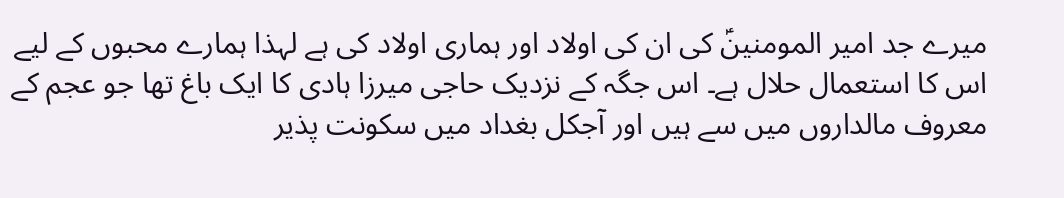میرے جد امیر المومنینؑ کی ان کی اولاد اور ہماری اولاد کی ہے لہذا ہمارے محبوں کے لیے اس کا استعمال حلال ہے۔ اس جگہ کے نزدیک حاجی میرزا ہادی کا ایک باغ تھا جو عجم کے معروف مالداروں میں سے ہیں اور آجکل بغداد میں سکونت پذیر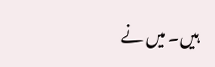ہیں۔ میں نے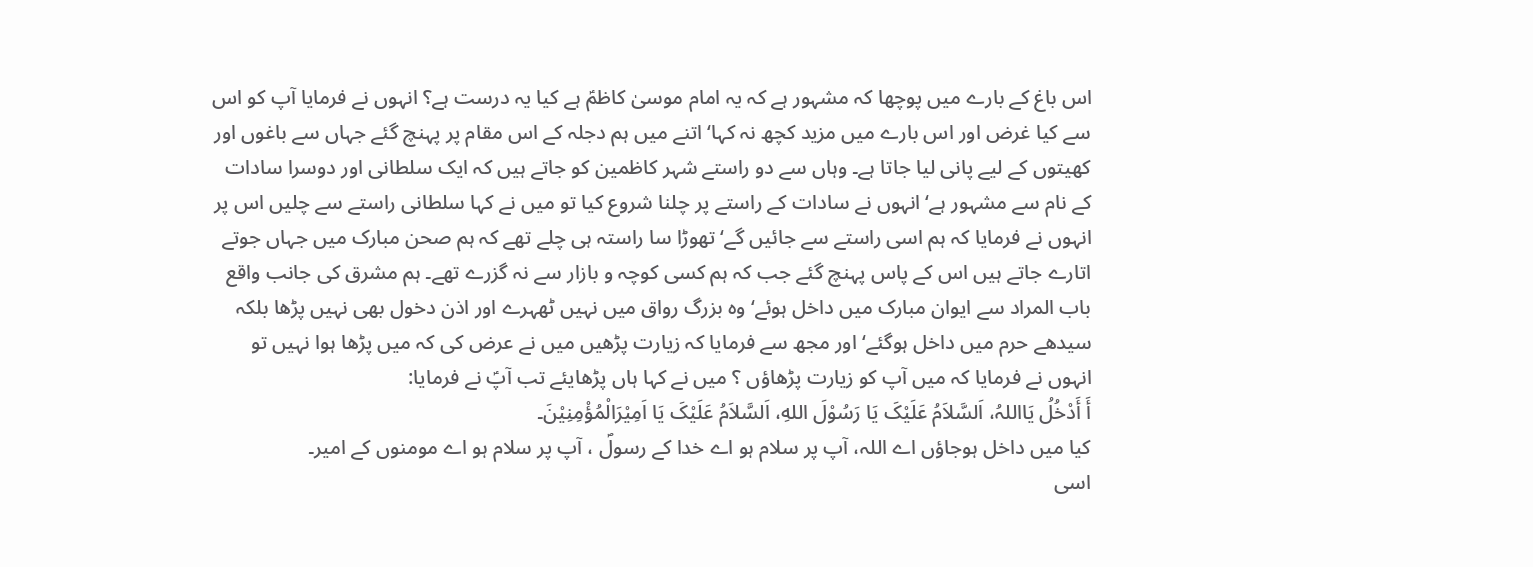اس باغ کے بارے میں پوچھا کہ مشہور ہے کہ یہ امام موسیٰ کاظمؑ ہے کیا یہ درست ہے؟ انہوں نے فرمایا آپ کو اس سے کیا غرض اور اس بارے میں مزید کچھ نہ کہا‘ اتنے میں ہم دجلہ کے اس مقام پر پہنچ گئے جہاں سے باغوں اور کھیتوں کے لیے پانی لیا جاتا ہے۔ وہاں سے دو راستے شہر کاظمین کو جاتے ہیں کہ ایک سلطانی اور دوسرا سادات کے نام سے مشہور ہے‘ انہوں نے سادات کے راستے پر چلنا شروع کیا تو میں نے کہا سلطانی راستے سے چلیں اس پر انہوں نے فرمایا کہ ہم اسی راستے سے جائیں گے‘ تھوڑا سا راستہ ہی چلے تھے کہ ہم صحن مبارک میں جہاں جوتے اتارے جاتے ہیں اس کے پاس پہنچ گئے جب کہ ہم کسی کوچہ و بازار سے نہ گزرے تھے۔ ہم مشرق کی جانب واقع باب المراد سے ایوان مبارک میں داخل ہوئے‘ وہ بزرگ رواق میں نہیں ٹھہرے اور اذن دخول بھی نہیں پڑھا بلکہ سیدھے حرم میں داخل ہوگئے‘ اور مجھ سے فرمایا کہ زیارت پڑھیں میں نے عرض کی کہ میں پڑھا ہوا نہیں تو انہوں نے فرمایا کہ میں آپ کو زیارت پڑھاؤں ؟ میں نے کہا ہاں پڑھایئے تب آپؑ نے فرمایا:
أَ أَدْخُلُ یَااللہُ، اَلسَّلاَمُ عَلَیْکَ یَا رَسُوْلَ اللهِ، اَلسَّلاَمُ عَلَیْکَ یَا اَمِیْرَالْمُؤْمِنِیْنَ۔
کیا میں داخل ہوجاؤں اے اللہ، آپ پر سلام ہو اے خدا کے رسولؐ ، آپ پر سلام ہو اے مومنوں کے امیر۔
اسی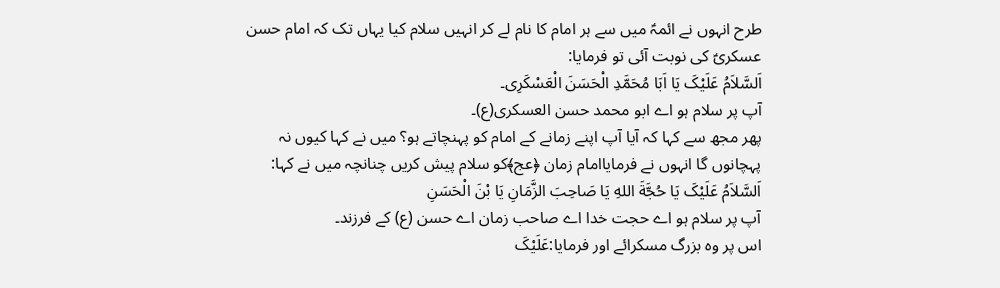طرح انہوں نے ائمہؑ میں سے ہر امام کا نام لے کر انہیں سلام کیا یہاں تک کہ امام حسن عسکریؑ کی نوبت آئی تو فرمایا:
اَلسَّلاَمُ عَلَیْکَ یَا اَبَا مُحَمَّدِ الْحَسَنَ الْعَسْکَرِی۔
آپ پر سلام ہو اے ابو محمد حسن العسکری(ع)۔
پھر مجھ سے کہا کہ آیا آپ اپنے زمانے کے امام کو پہنچاتے ہو؟ میں نے کہا کیوں نہ پہچانوں گا انہوں نے فرمایاامام زمان ﴿عج﴾کو سلام پیش کریں چنانچہ میں نے کہا:
اَلسَّلاَمُ عَلَیْکَ یَا حُجَّةَ اللهِ یَا صَاحِبَ الزَّمَانِ یَا بْنَ الْحَسَنِ
آپ پر سلام ہو اے حجت خدا اے صاحب زمان اے حسن (ع) کے فرزند۔
اس پر وہ بزرگ مسکرائے اور فرمایا:عَلَیْکَ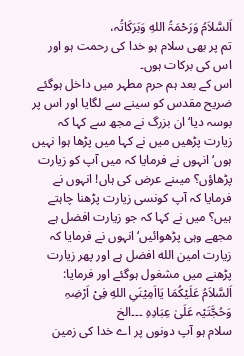اَلسَّلاَمُ وَرَحْمَۃُ اللهِ وَبَرَکَاتُہ،
تم پر بھی سلام ہو خدا کی رحمت ہو اور اس کی برکات ہوں۔
اس کے بعد ہم حرم مطہر میں داخل ہوگئے ضریح مقدس کو سینے سے لگایا اور اس پر بوسہ دیا‘ ان بزرگ نے مجھ سے کہا کہ زیارت پڑھیں میں نے کہا میں پڑھا ہوا نہیں ہوں‘ انہوں نے فرمایا کہ میں آپ کو زیارت پڑھاؤں؟ میںنے عرض کی ہاں! انہوں نے فرمایا کہ آپ کونسی زیارت پڑھنا چاہتے ہیں؟ میں نے کہا کہ جو زیارت افضل ہے مجھے وہی پڑھوائیں‘ انہوں نے فرمایا کہ زیارت امین الله افضل ہے اور پھر زیارت پڑھنے میں مشغول ہوگئے اور فرمایا:
اَلسَّلاَمُ عَلَیْکُمَا یَااَمِیْنَیِ اللهِ فِیْ اَرْضِہِ وَحُجَّتَیْہ عَلَیٰ عِبَادِہِ ۔۔۔الخ
سلام ہو آپ دونوں پر اے خدا کی زمین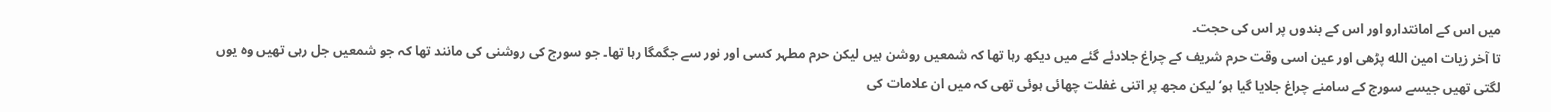میں اس کے امانتدارو اور اس کے بندوں پر اس کی حجت۔
تا آخر زیات امین الله پڑھی اور عین اسی وقت حرم شریف کے چراغ جلادئے گئے میں دیکھ رہا تھا کہ شمعیں روشن ہیں لیکن حرم مطہر کسی اور نور سے جگمگا رہا تھا۔ جو سورج کی روشنی کی مانند تھا کہ جو شمعیں جل رہی تھیں وہ یوں لگتی تھیں جیسے سورج کے سامنے چراغ جلایا گیا ہو‘ لیکن مجھ پر اتنی غفلت چھائی ہوئی تھی کہ میں ان علامات کی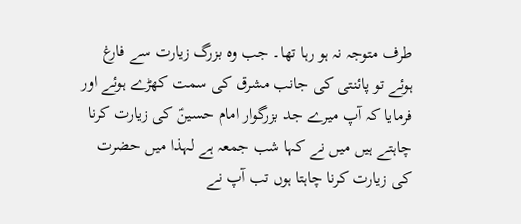طرف متوجہ نہ ہو رہا تھا۔ جب وہ بزرگ زیارت سے فارغ ہوئے تو پائنتی کی جانب مشرق کی سمت کھڑے ہوئے اور فرمایا کہ آپ میرے جد بزرگوار امام حسینؑ کی زیارت کرنا چاہتے ہیں میں نے کہا شب جمعہ ہے لہذا میں حضرت کی زیارت کرنا چاہتا ہوں تب آپ نے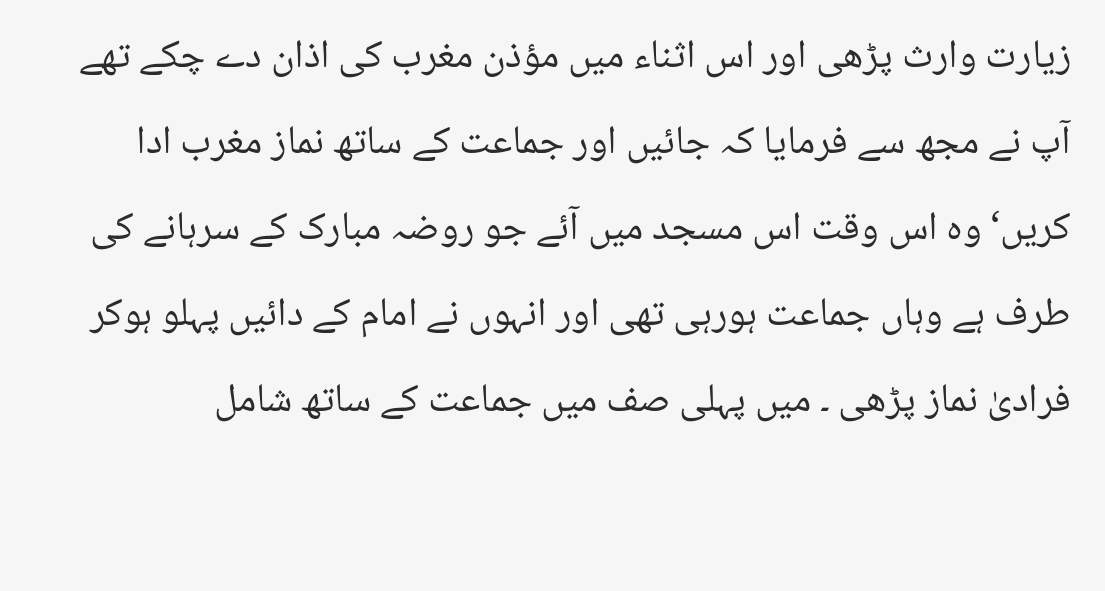زیارت وارث پڑھی اور اس اثناء میں مؤذن مغرب کی اذان دے چکے تھے آپ نے مجھ سے فرمایا کہ جائیں اور جماعت کے ساتھ نماز مغرب ادا کریں‘ وہ اس وقت اس مسجد میں آئے جو روضہ مبارک کے سرہانے کی طرف ہے وہاں جماعت ہورہی تھی اور انہوں نے امام کے دائیں پہلو ہوکر فرادیٰ نماز پڑھی ۔ میں پہلی صف میں جماعت کے ساتھ شامل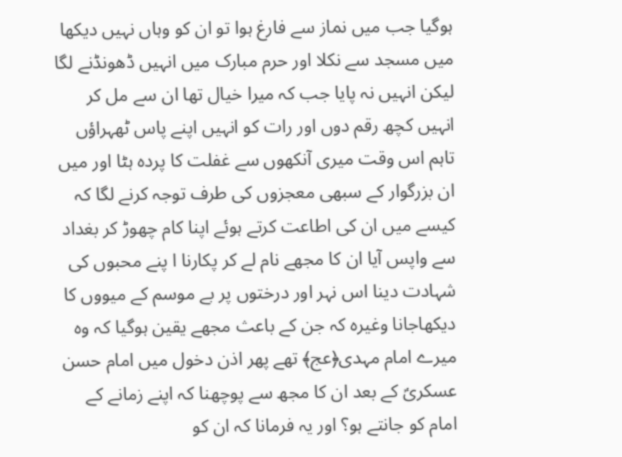ہوگیا جب میں نماز سے فارغ ہوا تو ان کو وہاں نہیں دیکھا میں مسجد سے نکلا اور حرم مبارک میں انہیں ڈھونڈنے لگا لیکن انہیں نہ پایا جب کہ میرا خیال تھا ان سے مل کر انہیں کچھ رقم دوں اور رات کو انہیں اپنے پاس ٹھہراؤں تاہم اس وقت میری آنکھوں سے غفلت کا پردہ ہٹا اور میں ان بزرگوار کے سبھی معجزوں کی طرف توجہ کرنے لگا کہ کیسے میں ان کی اطاعت کرتے ہوئے اپنا کام چھوڑ کر بغداد سے واپس آیا ان کا مجھے نام لے کر پکارنا ا پنے محبوں کی شہادت دینا اس نہر اور درختوں پر بے موسم کے میووں کا دیکھاجانا وغیرہ کہ جن کے باعث مجھے یقین ہوگیا کہ وہ میرے امام مہدی﴿عج﴾ تھے پھر اذن دخول میں امام حسن عسکریؑ کے بعد ان کا مجھ سے پوچھنا کہ اپنے زمانے کے امام کو جانتے ہو؟ اور یہ فرمانا کہ ان کو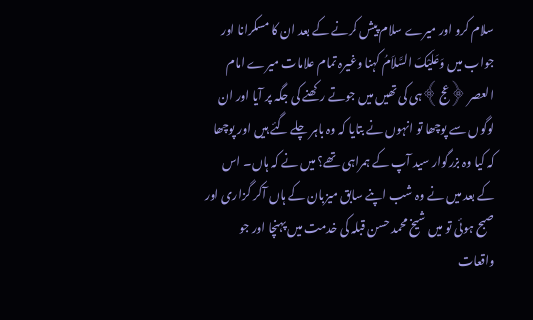سلام کرو اور میرے سلام پیش کرنے کے بعد ان کا مسکرانا اور جواب میں وَعَلَیْکَ السَّلاَمُ کہنا وغیرہ تمام علامات میرے امام العصر ﴿عج﴾ہی کی تھیں میں جوتے رکھنے کی جگہ پر آیا اور ان لوگوں سے پوچھا تو انہوں نے بتایا کہ وہ باہر چلے گئے ہیں اور پوچھا کہ کیا وہ بزرگوار سید آپ کے ہمراہی تھے؟ میں نے کہ ہاں۔ اس کے بعد میں نے وہ شب اپنے سابق میزبان کے ہاں آکر گزاری اور صبح ہوئی تو میں شیخ محمد حسن قبلہ کی خدمت میں پہنچا اور جو واقعات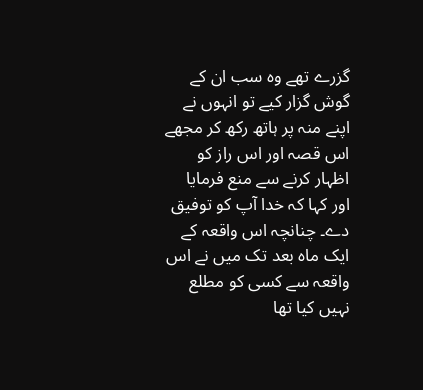گزرے تھے وہ سب ان کے گوش گزار کیے تو انہوں نے اپنے منہ پر ہاتھ رکھ کر مجھے اس قصہ اور اس راز کو اظہار کرنے سے منع فرمایا اور کہا کہ خدا آپ کو توفیق دے۔ چنانچہ اس واقعہ کے ایک ماہ بعد تک میں نے اس واقعہ سے کسی کو مطلع نہیں کیا تھا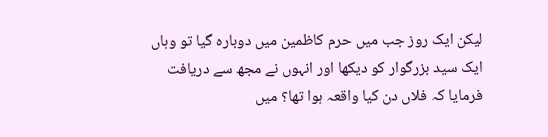لیکن ایک روز جب میں حرم کاظمین میں دوبارہ گیا تو وہاں ایک سید بزرگوار کو دیکھا اور انہوں نے مجھ سے دریافت فرمایا کہ فلاں دن کیا واقعہ ہوا تھا؟ میں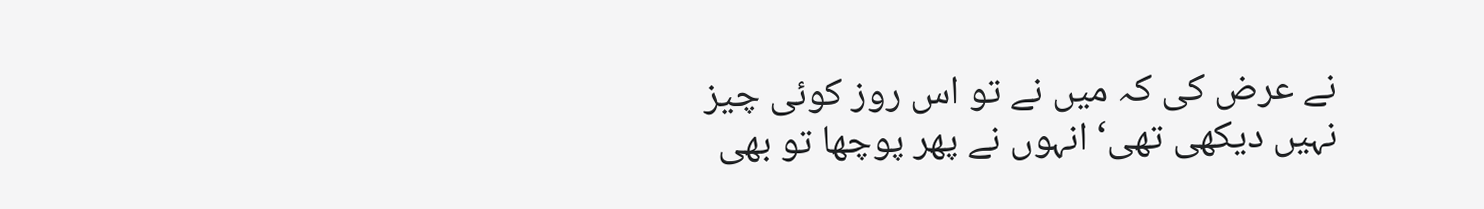نے عرض کی کہ میں نے تو اس روز کوئی چیز نہیں دیکھی تھی‘ انہوں نے پھر پوچھا تو بھی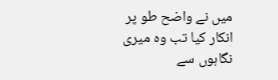میں نے واضح طو پر انکار کیا تب وہ میری نگاہوں سے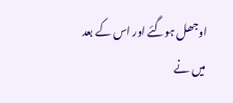اوجھل ہوگئے اور اس کے بعد میں نے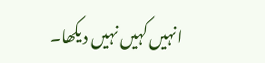انہیں کہیں نہیں دیکھا۔